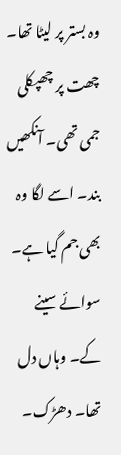وہ بستر پر لیٹا تھا۔ چھت پر چھپکلی جمی تھی۔ آنکھیں بند۔ اسے لگا وہ بھی جم گیا ہے۔ سوائے سینے کے۔ وہاں دل تھا۔ دھڑک۔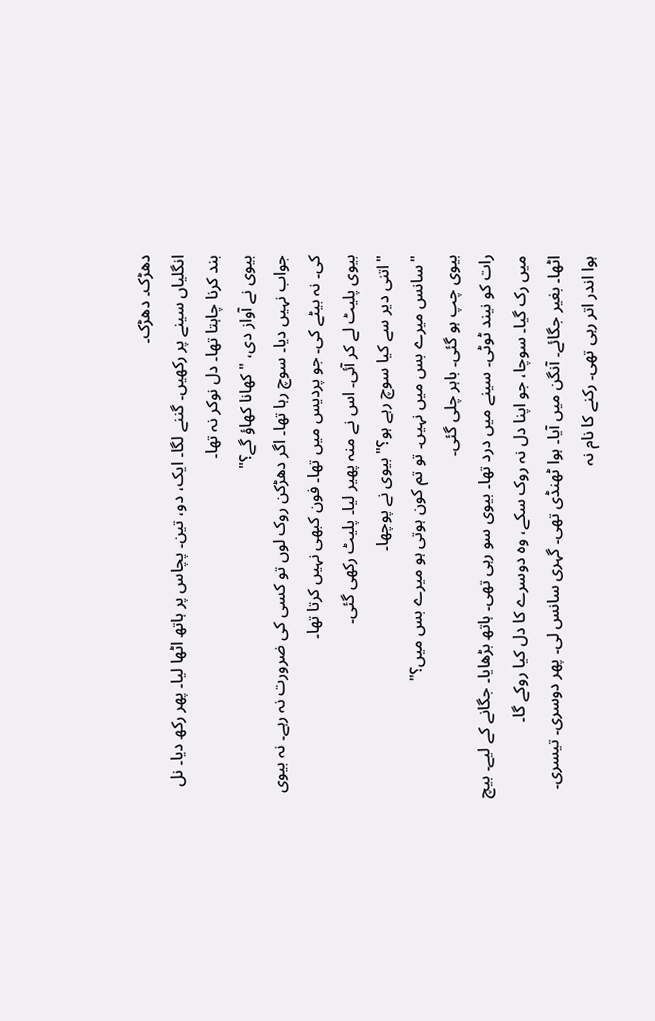دھڑک۔ دھڑک۔
انگلیاں سینے پر رکھیں۔ گننے لگا۔ ایک، دو، تین۔ پچاس پر ہاتھ اٹھا لیا۔ پھر رکھ دیا۔ نل بند کرنا چاہتا تھا۔ دل نوکر نہ تھا۔
بیوی نے آواز دی، "کھانا کھاؤ گے؟"
جواب نہیں دیا۔ سوچ رہا تھا۔ اگر دھڑکن روک لوں تو کسی کی ضرورت نہ رہے۔ نہ بیوی کی۔ نہ بیٹے کی۔ جو پردیس میں تھا۔ فون کبھی نہیں کرتا تھا۔
بیوی پلیٹ لے کر آئی۔ اس نے منہ پھیر لیا۔ پلیٹ رکھی گئی۔
"اتنی دیر سے کیا سوچ رہے ہو؟" بیوی نے پوچھا۔
"سانس میرے بس میں نہیں۔ تو تم کون ہوتی ہو میرے بس میں؟"
بیوی چپ ہو گئی۔ باہر چلی گئی۔
رات کو نیند ٹوٹی۔ سینے میں درد تھا۔ بیوی سو رہی تھی۔ ہاتھ بڑھایا۔ جگانے کے لیے۔ بیچ میں رک گیا۔ سوچا، جو اپنا دل نہ روک سکے، وہ دوسرے کا دل کیا روکے گا۔
اٹھا۔ بغیر جگائے۔ آنگن میں آیا۔ ہوا ٹھنڈی تھی۔ گہری سانس لی۔ پھر دوسری۔ تیسری۔ ہوا اندر اتر رہی تھی۔ رکنے کا نام نہ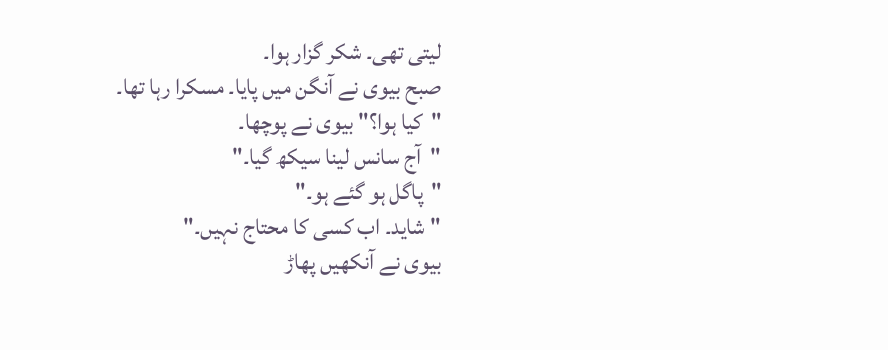لیتی تھی۔ شکر گزار ہوا۔
صبح بیوی نے آنگن میں پایا۔ مسکرا رہا تھا۔
"کیا ہوا؟" بیوی نے پوچھا۔
"آج سانس لینا سیکھ گیا۔"
"پاگل ہو گئے ہو۔"
"شاید۔ اب کسی کا محتاج نہیں۔"
بیوی نے آنکھیں پھاڑ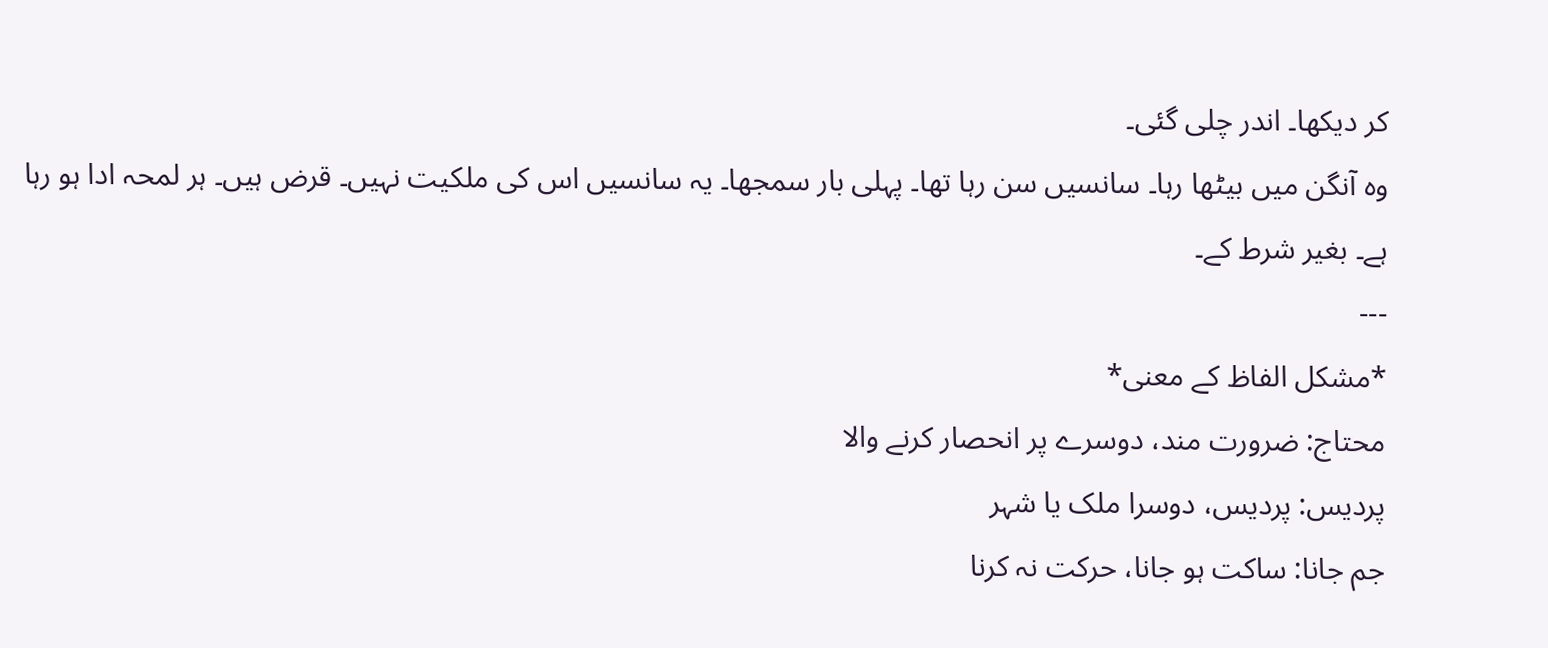کر دیکھا۔ اندر چلی گئی۔
وہ آنگن میں بیٹھا رہا۔ سانسیں سن رہا تھا۔ پہلی بار سمجھا۔ یہ سانسیں اس کی ملکیت نہیں۔ قرض ہیں۔ ہر لمحہ ادا ہو رہا ہے۔ بغیر شرط کے۔
---
*مشکل الفاظ کے معنی*
محتاج: ضرورت مند، دوسرے پر انحصار کرنے والا
پردیس: پردیس، دوسرا ملک یا شہر
جم جانا: ساکت ہو جانا، حرکت نہ کرنا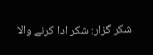شکر گزار: شکر ادا کرنے والا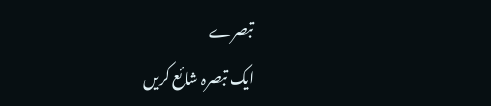تبصرے
ایک تبصرہ شائع کریں